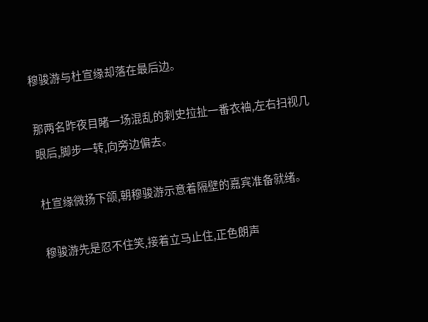穆骏游与杜宣缘却落在最后边。

那两名昨夜目睹一场混乱的刺史拉扯一番衣袖,左右扫视几眼后,脚步一转,向旁边偏去。

杜宣缘微扬下颌,朝穆骏游示意着隔壁的嘉宾准备就绪。

穆骏游先是忍不住笑,接着立马止住,正色朗声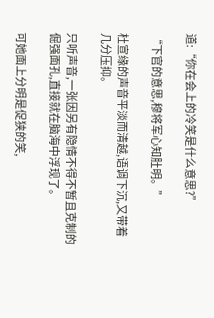道:“你在会上的冷笑是什么意思?”

“下官的意思,穆将军心知肚明。”

杜宣缘的声音平淡而清越,语调下沉,又带着几分压抑。

只听声音,一张因另有隐情不得不暂且克制的倔强面孔,直接就在脑海中浮现了。

可她面上分明是促狭的笑,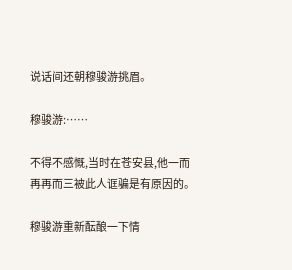说话间还朝穆骏游挑眉。

穆骏游:……

不得不感慨,当时在苍安县,他一而再再而三被此人诓骗是有原因的。

穆骏游重新酝酿一下情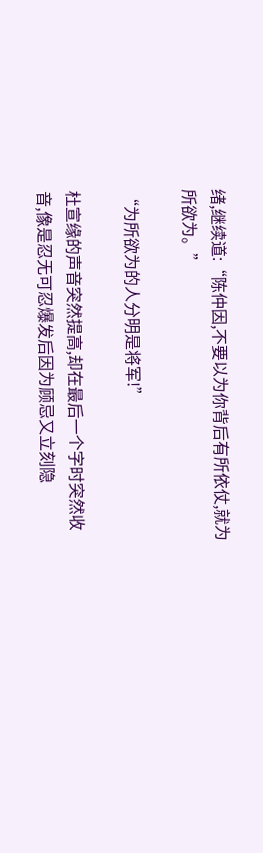绪,继续道:“陈仲因,不要以为你背后有所依仗,就为所欲为。”

“为所欲为的人分明是将军!”

杜宣缘的声音突然提高,却在最后一个字时突然收音,像是忍无可忍爆发后因为顾忌又立刻隐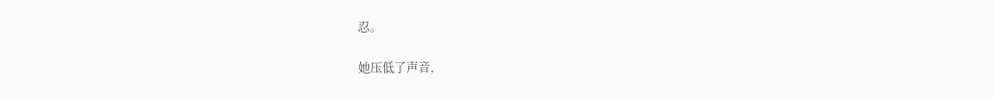忍。

她压低了声音,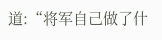道:“将军自己做了什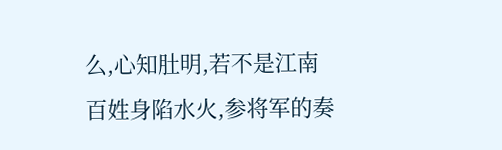么,心知肚明,若不是江南百姓身陷水火,参将军的奏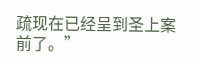疏现在已经呈到圣上案前了。”